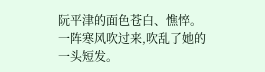阮平津的面色苍白、憔悴。一阵寒风吹过来,吹乱了她的一头短发。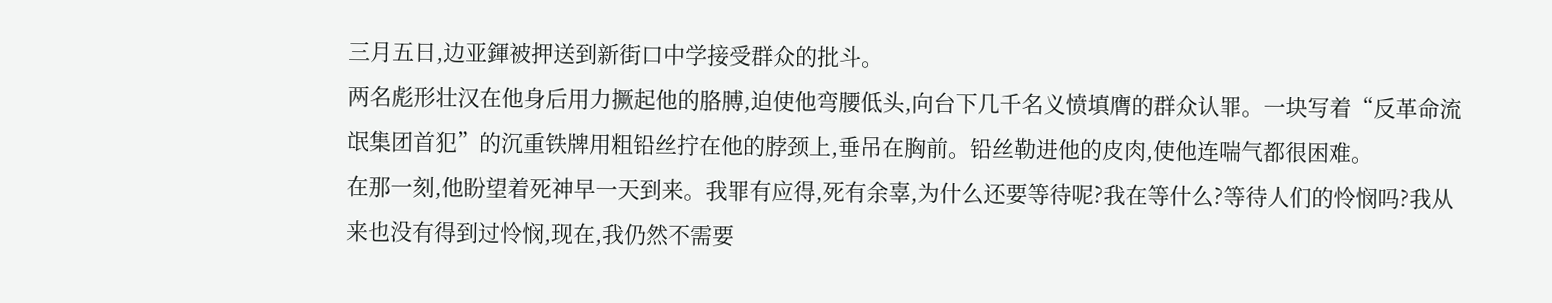三月五日,边亚鍕被押送到新街口中学接受群众的批斗。
两名彪形壮汉在他身后用力撅起他的胳膊,迫使他弯腰低头,向台下几千名义愤填膺的群众认罪。一块写着“反革命流氓集团首犯”的沉重铁牌用粗铅丝拧在他的脖颈上,垂吊在胸前。铅丝勒进他的皮肉,使他连喘气都很困难。
在那一刻,他盼望着死神早一天到来。我罪有应得,死有余辜,为什么还要等待呢?我在等什么?等待人们的怜悯吗?我从来也没有得到过怜悯,现在,我仍然不需要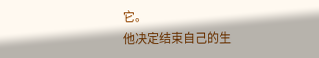它。
他决定结束自己的生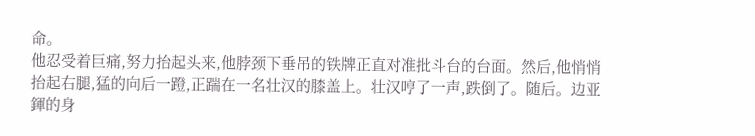命。
他忍受着巨痛,努力抬起头来,他脖颈下垂吊的铁牌正直对准批斗台的台面。然后,他悄悄抬起右腿,猛的向后一蹬,正踹在一名壮汉的膝盖上。壮汉哼了一声,跌倒了。随后。边亚鍕的身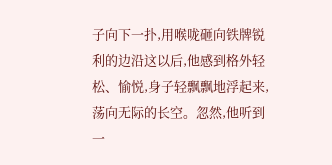子向下一扑,用喉咙砸向铁牌锐利的边沿这以后,他感到格外轻松、愉悦,身子轻飘飘地浮起来,荡向无际的长空。忽然,他听到一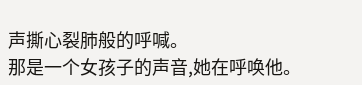声撕心裂肺般的呼喊。
那是一个女孩子的声音,她在呼唤他。